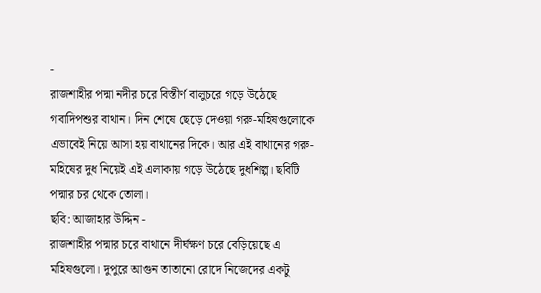-
রাজশাহীর পদ্মা নদীর চরে বিস্তীর্ণ বালুচরে গড়ে উঠেছে গবাদিপশুর বাথান। দিন শেষে ছেড়ে দেওয়া গরু-মহিষগুলোকে এভাবেই নিয়ে আসা হয় বাথানের দিকে। আর এই বাথানের গরু-মহিষের দুধ নিয়েই এই এলাকায় গড়ে উঠেছে দুধশিল্প। ছবিটি পদ্মার চর থেকে তোলা।
ছবি: আজাহার উদ্দিন -
রাজশাহীর পদ্মার চরে বাথানে দীর্ঘক্ষণ চরে বেড়িয়েছে এ মহিষগুলো। দুপুরে আগুন তাতানো রোদে নিজেদের একটু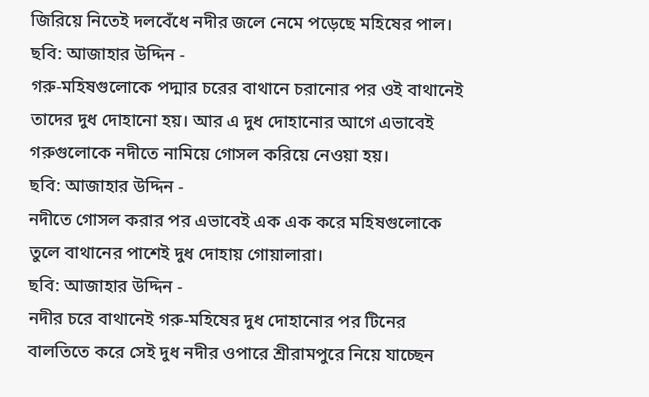জিরিয়ে নিতেই দলবেঁধে নদীর জলে নেমে পড়েছে মহিষের পাল।
ছবি: আজাহার উদ্দিন -
গরু-মহিষগুলোকে পদ্মার চরের বাথানে চরানোর পর ওই বাথানেই তাদের দুধ দোহানো হয়। আর এ দুধ দোহানোর আগে এভাবেই গরুগুলোকে নদীতে নামিয়ে গোসল করিয়ে নেওয়া হয়।
ছবি: আজাহার উদ্দিন -
নদীতে গোসল করার পর এভাবেই এক এক করে মহিষগুলোকে তুলে বাথানের পাশেই দুধ দোহায় গোয়ালারা।
ছবি: আজাহার উদ্দিন -
নদীর চরে বাথানেই গরু-মহিষের দুধ দোহানোর পর টিনের বালতিতে করে সেই দুধ নদীর ওপারে শ্রীরামপুরে নিয়ে যাচ্ছেন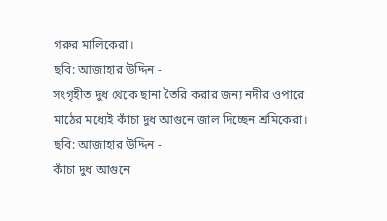গরুর মালিকেরা।
ছবি: আজাহার উদ্দিন -
সংগৃহীত দুধ থেকে ছানা তৈরি করার জন্য নদীর ওপারে মাঠের মধ্যেই কাঁচা দুধ আগুনে জাল দিচ্ছেন শ্রমিকেরা।
ছবি: আজাহার উদ্দিন -
কাঁচা দুধ আগুনে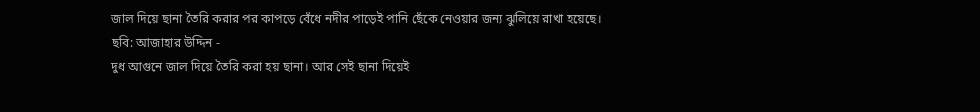জাল দিয়ে ছানা তৈরি করার পর কাপড়ে বেঁধে নদীর পাড়েই পানি ছেঁকে নেওয়ার জন্য ঝুলিয়ে রাখা হয়েছে।
ছবি: আজাহার উদ্দিন -
দুধ আগুনে জাল দিয়ে তৈরি করা হয় ছানা। আর সেই ছানা দিয়েই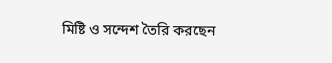মিষ্টি ও সন্দেশ তৈরি করছেন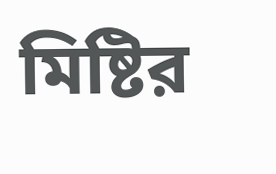মিষ্টির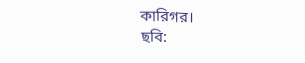কারিগর।
ছবি: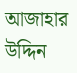আজাহার উদ্দিন